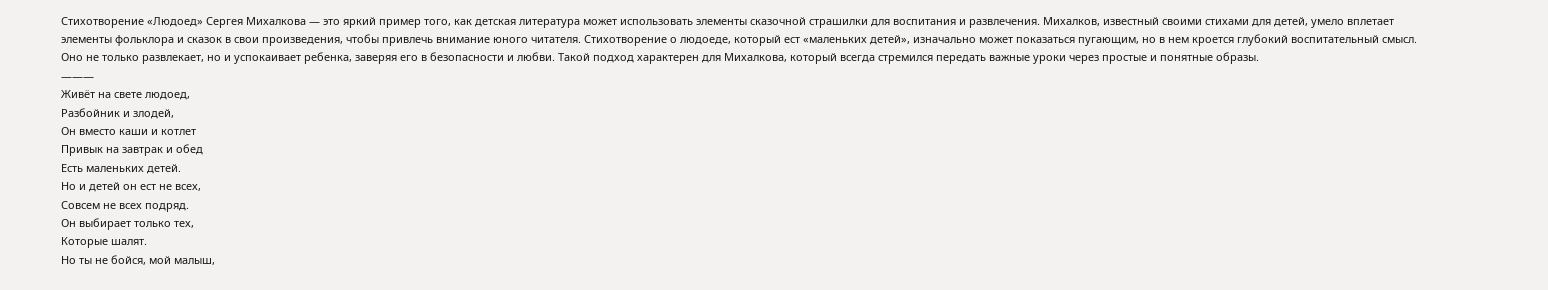Стихотворение «Людоед» Сергея Михалкова — это яркий пример того, как детская литература может использовать элементы сказочной страшилки для воспитания и развлечения. Михалков, известный своими стихами для детей, умело вплетает элементы фольклора и сказок в свои произведения, чтобы привлечь внимание юного читателя. Стихотворение о людоеде, который ест «маленьких детей», изначально может показаться пугающим, но в нем кроется глубокий воспитательный смысл. Оно не только развлекает, но и успокаивает ребенка, заверяя его в безопасности и любви. Такой подход характерен для Михалкова, который всегда стремился передать важные уроки через простые и понятные образы.
———
Живёт на свете людоед,
Разбойник и злодей,
Он вместо каши и котлет
Привык на завтрак и обед
Есть маленьких детей.
Но и детей он ест не всех,
Совсем не всех подряд.
Он выбирает только тех,
Которые шалят.
Но ты не бойся, мой малыш,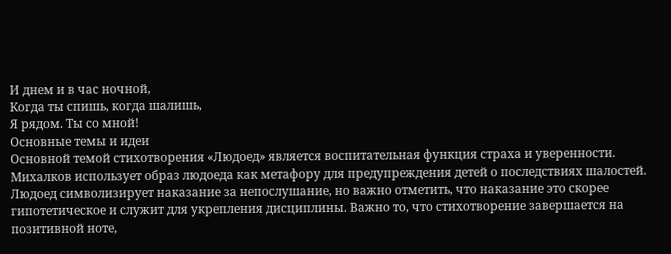И днем и в час ночной,
Когда ты спишь, когда шалишь,
Я рядом. Ты со мной!
Основные темы и идеи
Основной темой стихотворения «Людоед» является воспитательная функция страха и уверенности. Михалков использует образ людоеда как метафору для предупреждения детей о последствиях шалостей. Людоед символизирует наказание за непослушание, но важно отметить, что наказание это скорее гипотетическое и служит для укрепления дисциплины. Важно то, что стихотворение завершается на позитивной ноте,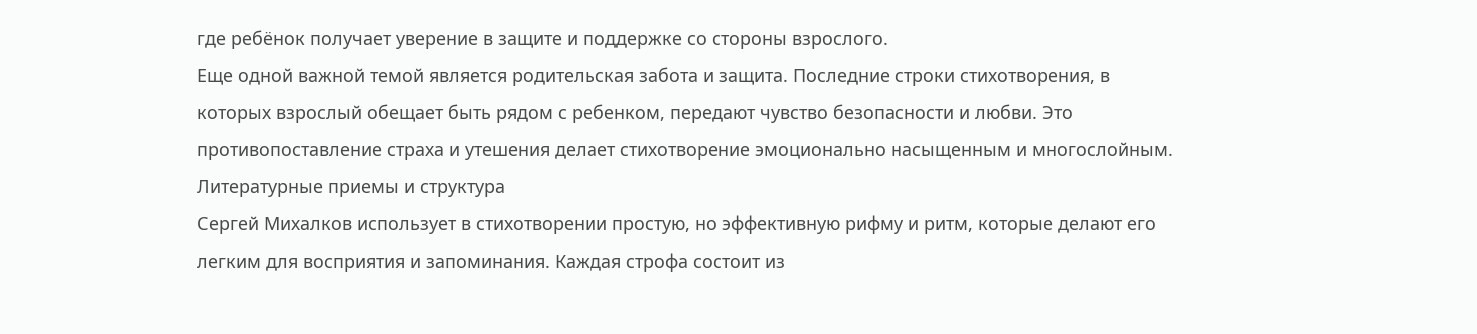где ребёнок получает уверение в защите и поддержке со стороны взрослого.
Еще одной важной темой является родительская забота и защита. Последние строки стихотворения, в которых взрослый обещает быть рядом с ребенком, передают чувство безопасности и любви. Это противопоставление страха и утешения делает стихотворение эмоционально насыщенным и многослойным.
Литературные приемы и структура
Сергей Михалков использует в стихотворении простую, но эффективную рифму и ритм, которые делают его легким для восприятия и запоминания. Каждая строфа состоит из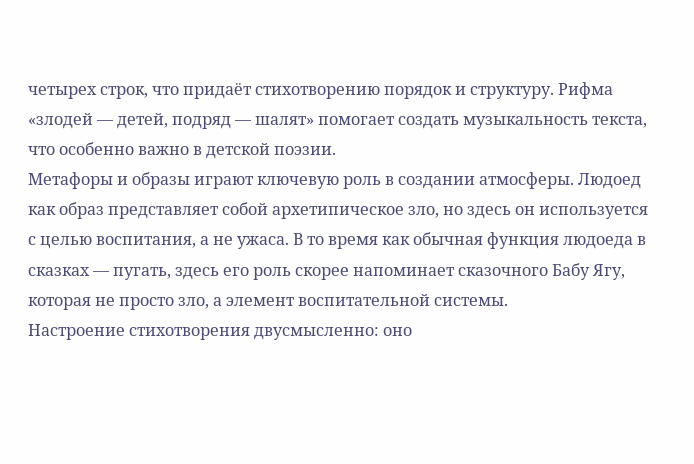четырех строк, что придаёт стихотворению порядок и структуру. Рифма «злодей — детей, подряд — шалят» помогает создать музыкальность текста, что особенно важно в детской поэзии.
Метафоры и образы играют ключевую роль в создании атмосферы. Людоед как образ представляет собой архетипическое зло, но здесь он используется с целью воспитания, а не ужаса. В то время как обычная функция людоеда в сказках — пугать, здесь его роль скорее напоминает сказочного Бабу Ягу, которая не просто зло, а элемент воспитательной системы.
Настроение стихотворения двусмысленно: оно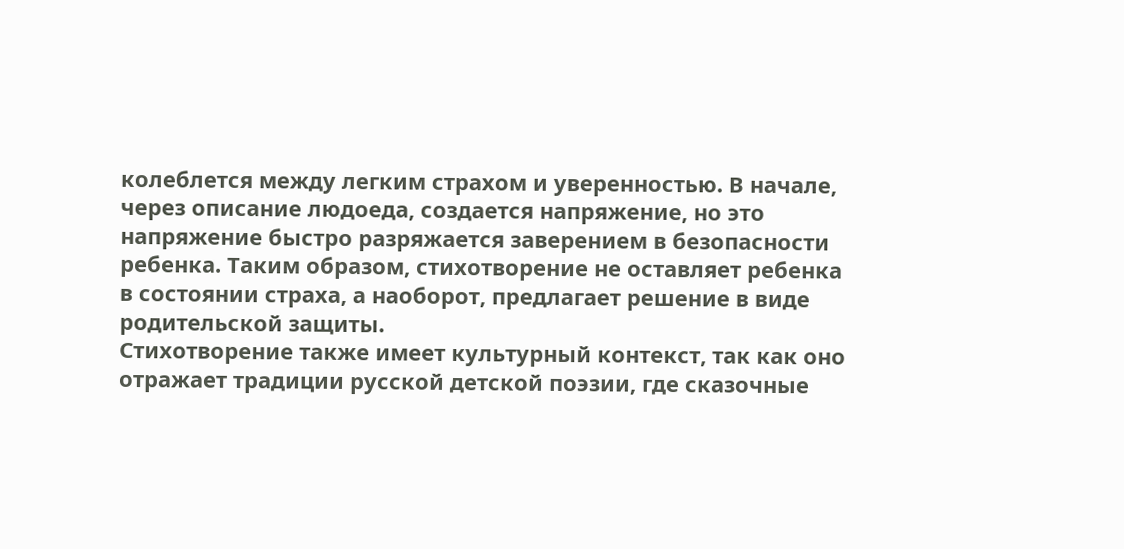колеблется между легким страхом и уверенностью. В начале, через описание людоеда, создается напряжение, но это напряжение быстро разряжается заверением в безопасности ребенка. Таким образом, стихотворение не оставляет ребенка в состоянии страха, а наоборот, предлагает решение в виде родительской защиты.
Стихотворение также имеет культурный контекст, так как оно отражает традиции русской детской поэзии, где сказочные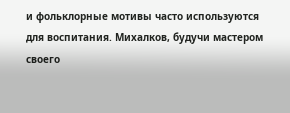и фольклорные мотивы часто используются для воспитания. Михалков, будучи мастером своего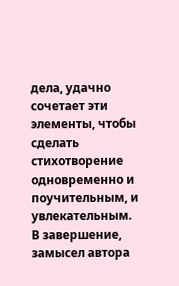дела, удачно сочетает эти элементы, чтобы сделать стихотворение одновременно и поучительным, и увлекательным.
В завершение, замысел автора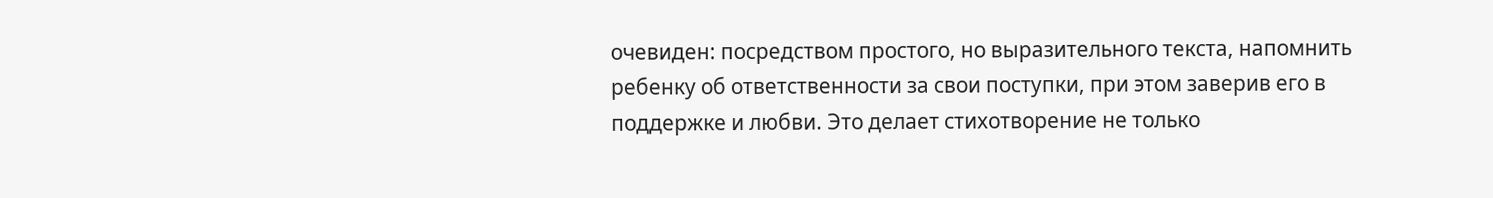очевиден: посредством простого, но выразительного текста, напомнить ребенку об ответственности за свои поступки, при этом заверив его в поддержке и любви. Это делает стихотворение не только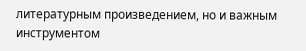литературным произведением, но и важным инструментом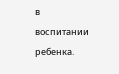в воспитании ребенка.